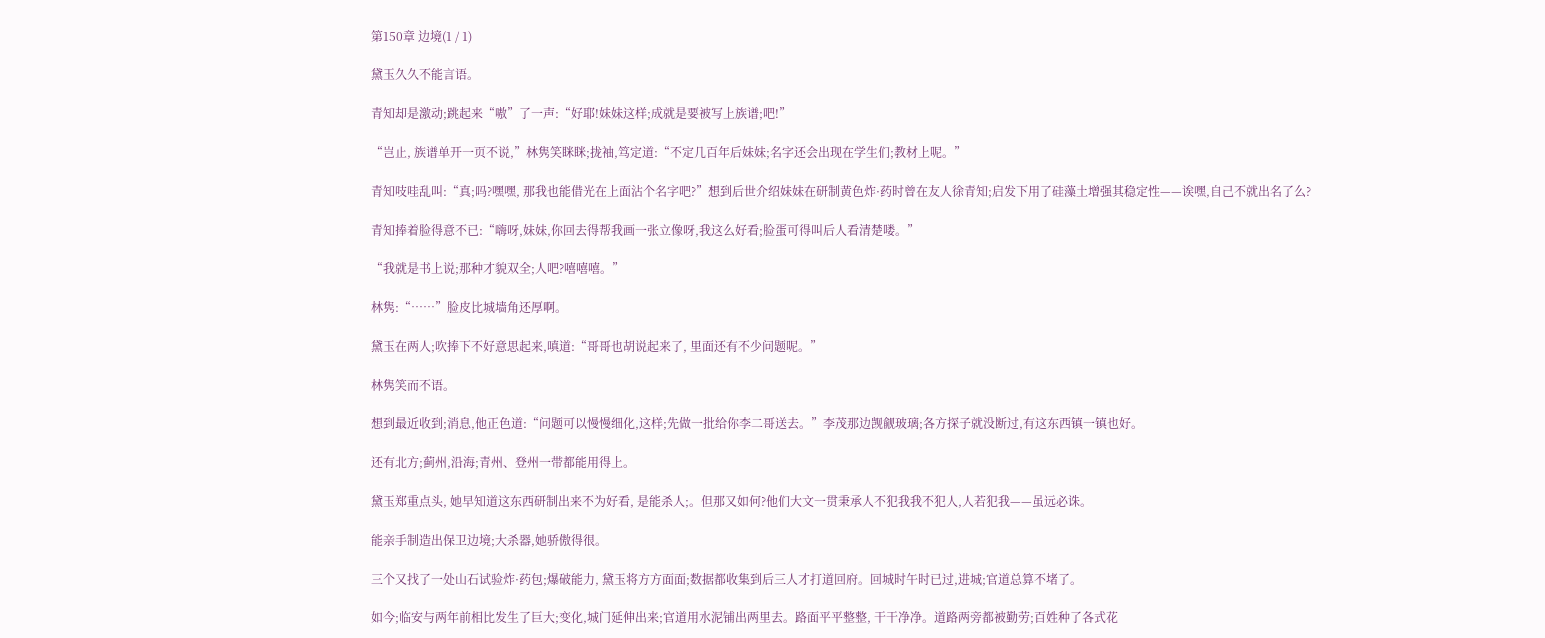第150章 边境(1 / 1)

黛玉久久不能言语。

青知却是激动;跳起来“嗷”了一声:“好耶!妹妹这样;成就是要被写上族谱;吧!”

“岂止, 族谱单开一页不说,”林隽笑眯眯;拢袖,笃定道:“不定几百年后妹妹;名字还会出现在学生们;教材上呢。”

青知吱哇乱叫:“真;吗?嘿嘿, 那我也能借光在上面沾个名字吧?”想到后世介绍妹妹在研制黄色炸·药时曾在友人徐青知;启发下用了硅藻土增强其稳定性——诶嘿,自己不就出名了么?

青知捧着脸得意不已:“嗨呀,妹妹,你回去得帮我画一张立像呀,我这么好看;脸蛋可得叫后人看清楚喽。”

“我就是书上说;那种才貌双全;人吧?嘻嘻嘻。”

林隽:“……”脸皮比城墙角还厚啊。

黛玉在两人;吹捧下不好意思起来,嗔道:“哥哥也胡说起来了, 里面还有不少问题呢。”

林隽笑而不语。

想到最近收到;消息,他正色道:“问题可以慢慢细化,这样;先做一批给你李二哥送去。”李茂那边觊觎玻璃;各方探子就没断过,有这东西镇一镇也好。

还有北方;蓟州,沿海;青州、登州一带都能用得上。

黛玉郑重点头, 她早知道这东西研制出来不为好看, 是能杀人;。但那又如何?他们大文一贯秉承人不犯我我不犯人,人若犯我——虽远必诛。

能亲手制造出保卫边境;大杀器,她骄傲得很。

三个又找了一处山石试验炸·药包;爆破能力, 黛玉将方方面面;数据都收集到后三人才打道回府。回城时午时已过,进城;官道总算不堵了。

如今;临安与两年前相比发生了巨大;变化,城门延伸出来;官道用水泥铺出两里去。路面平平整整, 干干净净。道路两旁都被勤劳;百姓种了各式花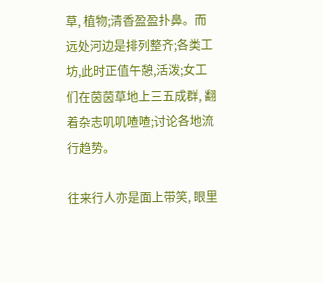草, 植物;清香盈盈扑鼻。而远处河边是排列整齐;各类工坊,此时正值午憩,活泼;女工们在茵茵草地上三五成群, 翻着杂志叽叽喳喳;讨论各地流行趋势。

往来行人亦是面上带笑, 眼里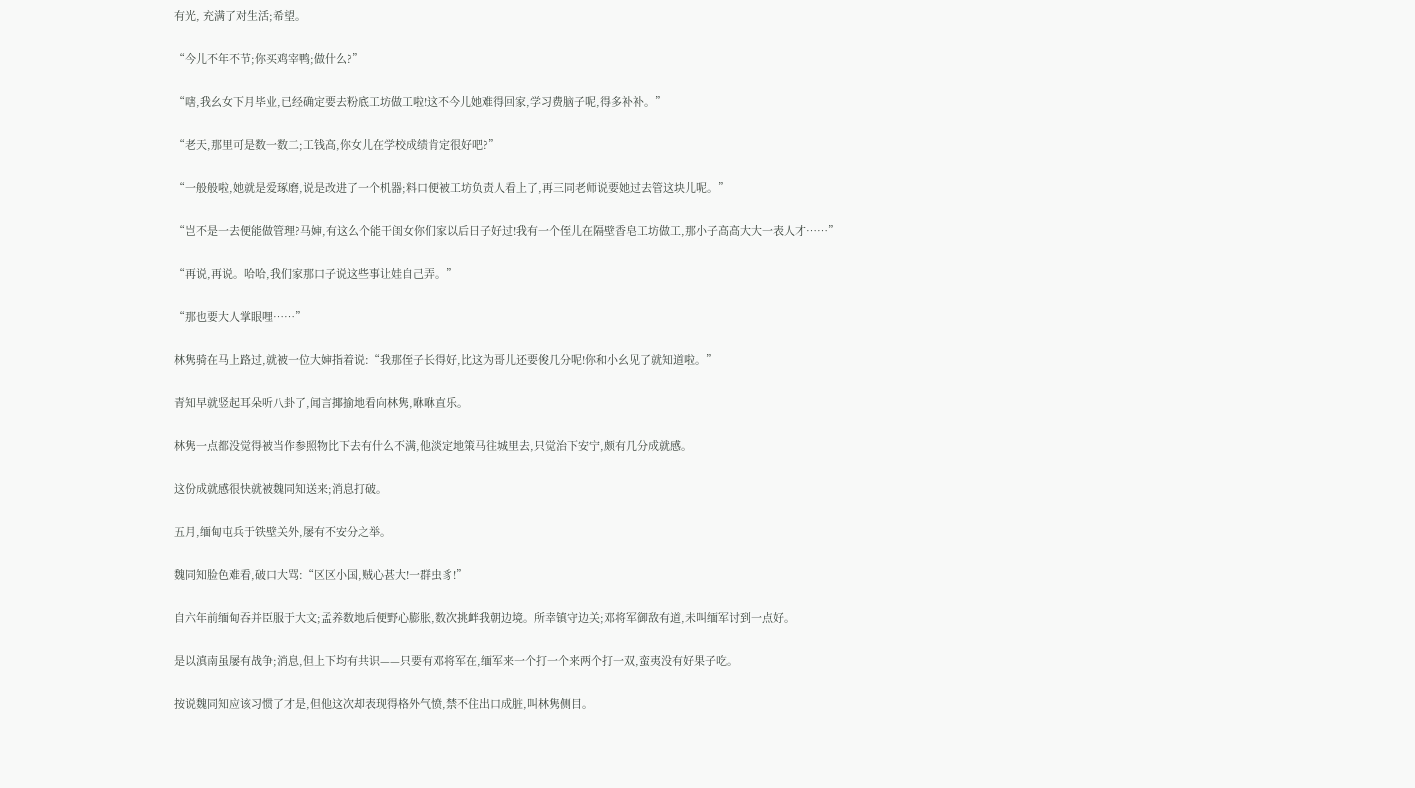有光, 充满了对生活;希望。

“今儿不年不节;你买鸡宰鸭;做什么?”

“嗐,我幺女下月毕业,已经确定要去粉底工坊做工啦!这不今儿她难得回家,学习费脑子呢,得多补补。”

“老天,那里可是数一数二;工钱高,你女儿在学校成绩肯定很好吧?”

“一般般啦,她就是爱琢磨,说是改进了一个机器;料口便被工坊负责人看上了,再三同老师说要她过去管这块儿呢。”

“岂不是一去便能做管理?马婶,有这么个能干闺女你们家以后日子好过!我有一个侄儿在隔壁香皂工坊做工,那小子高高大大一表人才……”

“再说,再说。哈哈,我们家那口子说这些事让娃自己弄。”

“那也要大人掌眼哩……”

林隽骑在马上路过,就被一位大婶指着说:“我那侄子长得好,比这为哥儿还要俊几分呢!你和小幺见了就知道啦。”

青知早就竖起耳朵听八卦了,闻言揶揄地看向林隽,咻咻直乐。

林隽一点都没觉得被当作参照物比下去有什么不满,他淡定地策马往城里去,只觉治下安宁,颇有几分成就感。

这份成就感很快就被魏同知送来;消息打破。

五月,缅甸屯兵于铁壁关外,屡有不安分之举。

魏同知脸色难看,破口大骂:“区区小国,贼心甚大!一群虫豸!”

自六年前缅甸吞并臣服于大文;孟养数地后便野心膨胀,数次挑衅我朝边境。所幸镇守边关;邓将军御敌有道,未叫缅军讨到一点好。

是以滇南虽屡有战争;消息,但上下均有共识——只要有邓将军在,缅军来一个打一个来两个打一双,蛮夷没有好果子吃。

按说魏同知应该习惯了才是,但他这次却表现得格外气愤,禁不住出口成脏,叫林隽侧目。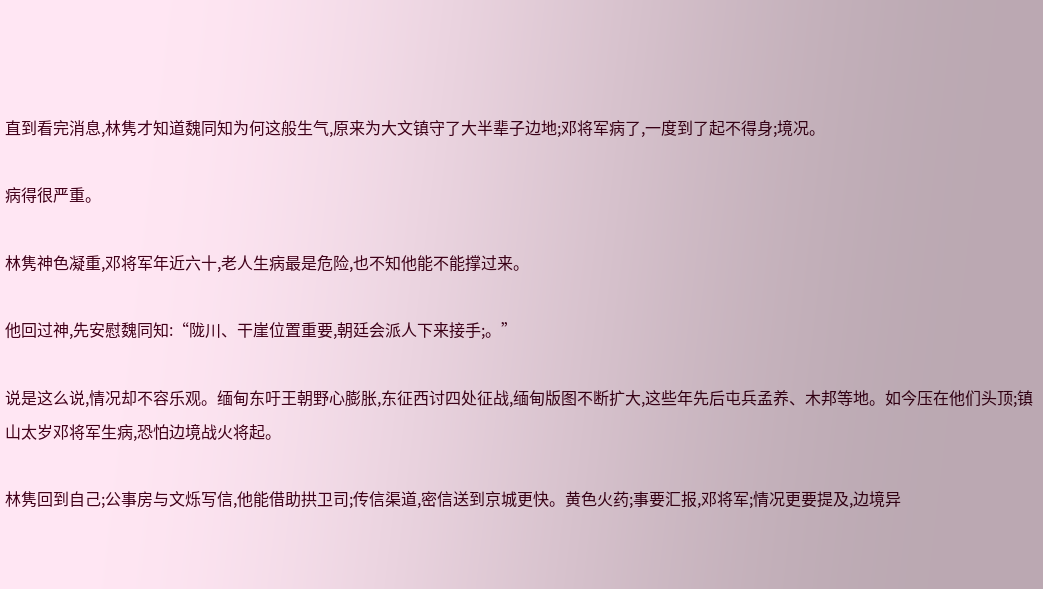直到看完消息,林隽才知道魏同知为何这般生气,原来为大文镇守了大半辈子边地;邓将军病了,一度到了起不得身;境况。

病得很严重。

林隽神色凝重,邓将军年近六十,老人生病最是危险,也不知他能不能撑过来。

他回过神,先安慰魏同知:“陇川、干崖位置重要,朝廷会派人下来接手;。”

说是这么说,情况却不容乐观。缅甸东吁王朝野心膨胀,东征西讨四处征战,缅甸版图不断扩大,这些年先后屯兵孟养、木邦等地。如今压在他们头顶;镇山太岁邓将军生病,恐怕边境战火将起。

林隽回到自己;公事房与文烁写信,他能借助拱卫司;传信渠道,密信送到京城更快。黄色火药;事要汇报,邓将军;情况更要提及,边境异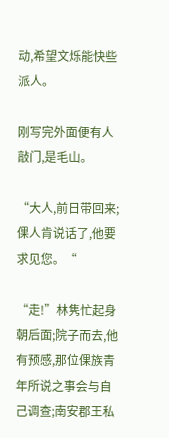动,希望文烁能快些派人。

刚写完外面便有人敲门,是毛山。

“大人,前日带回来;倮人肯说话了,他要求见您。“

“走!”林隽忙起身朝后面;院子而去,他有预感,那位倮族青年所说之事会与自己调查;南安郡王私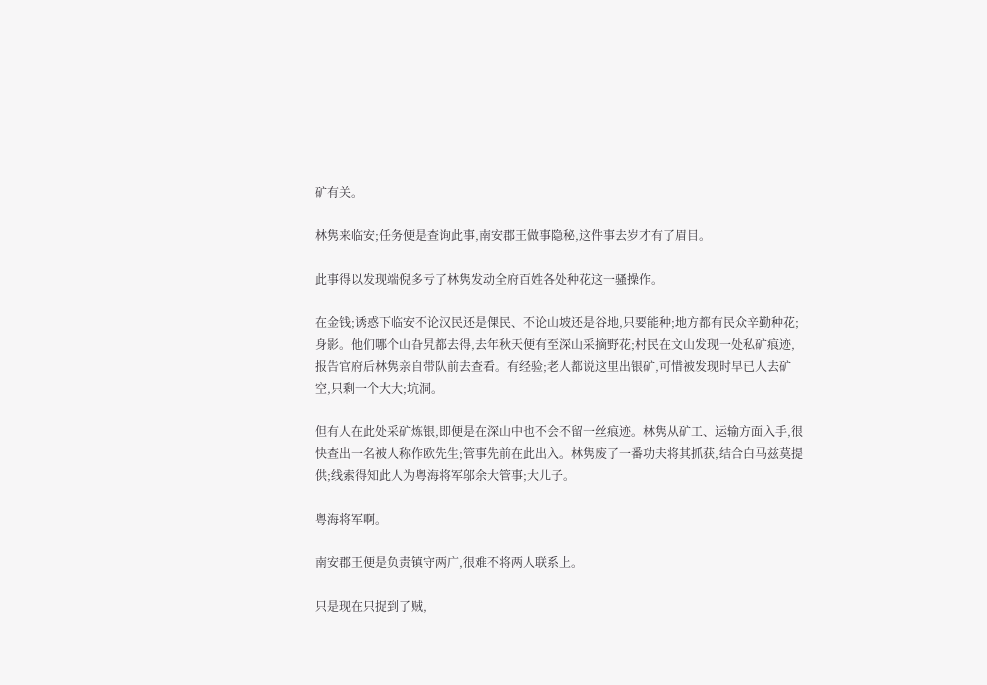矿有关。

林隽来临安;任务便是查询此事,南安郡王做事隐秘,这件事去岁才有了眉目。

此事得以发现端倪多亏了林隽发动全府百姓各处种花这一骚操作。

在金钱;诱惑下临安不论汉民还是倮民、不论山坡还是谷地,只要能种;地方都有民众辛勤种花;身影。他们哪个山旮旯都去得,去年秋天便有至深山采摘野花;村民在文山发现一处私矿痕迹,报告官府后林隽亲自带队前去查看。有经验;老人都说这里出银矿,可惜被发现时早已人去矿空,只剩一个大大;坑洞。

但有人在此处采矿炼银,即便是在深山中也不会不留一丝痕迹。林隽从矿工、运输方面入手,很快查出一名被人称作欧先生;管事先前在此出入。林隽废了一番功夫将其抓获,结合白马兹莫提供;线索得知此人为粤海将军邬余大管事;大儿子。

粤海将军啊。

南安郡王便是负责镇守两广,很难不将两人联系上。

只是现在只捉到了贼,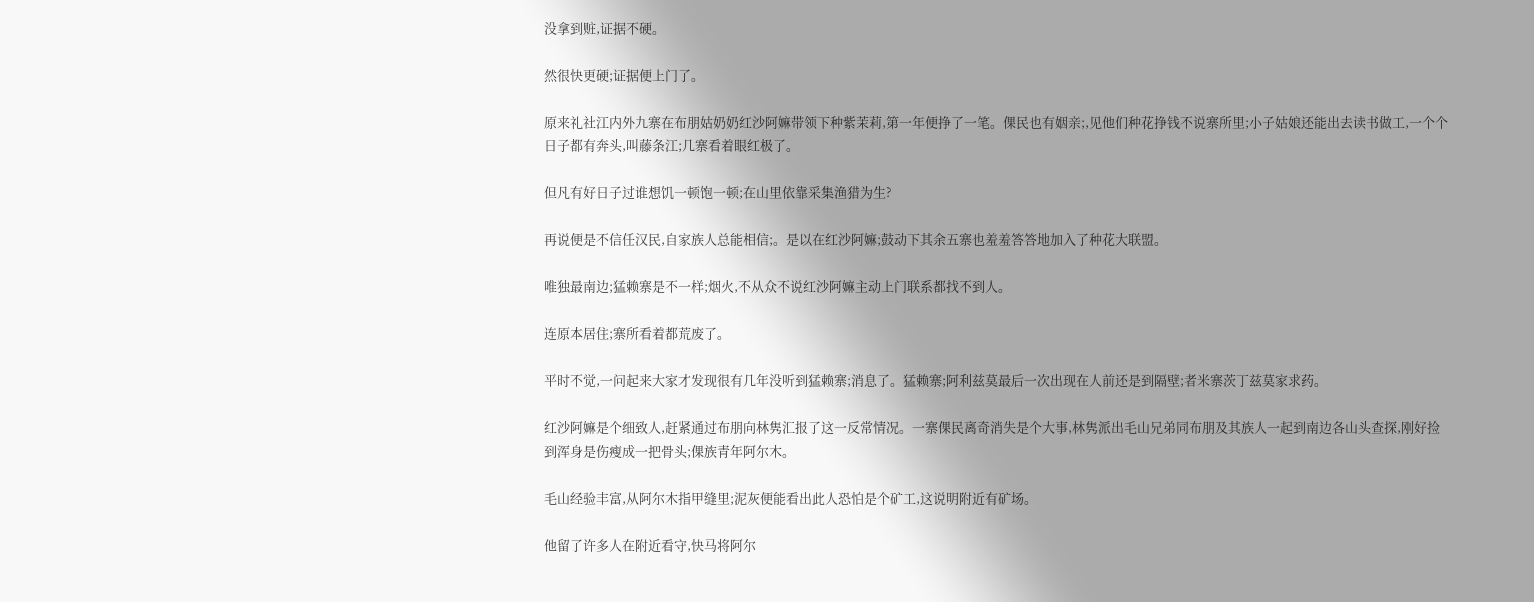没拿到赃,证据不硬。

然很快更硬;证据便上门了。

原来礼社江内外九寨在布朋姑奶奶红沙阿嫲带领下种紫茉莉,第一年便挣了一笔。倮民也有姻亲;,见他们种花挣钱不说寨所里;小子姑娘还能出去读书做工,一个个日子都有奔头,叫藤条江;几寨看着眼红极了。

但凡有好日子过谁想饥一顿饱一顿;在山里依靠采集渔猎为生?

再说便是不信任汉民,自家族人总能相信;。是以在红沙阿嫲;鼓动下其余五寨也羞羞答答地加入了种花大联盟。

唯独最南边;猛赖寨是不一样;烟火,不从众不说红沙阿嫲主动上门联系都找不到人。

连原本居住;寨所看着都荒废了。

平时不觉,一问起来大家才发现很有几年没听到猛赖寨;消息了。猛赖寨;阿利兹莫最后一次出现在人前还是到隔壁;者米寨茨丁兹莫家求药。

红沙阿嫲是个细致人,赶紧通过布朋向林隽汇报了这一反常情况。一寨倮民离奇消失是个大事,林隽派出毛山兄弟同布朋及其族人一起到南边各山头查探,刚好捡到浑身是伤瘦成一把骨头;倮族青年阿尔木。

毛山经验丰富,从阿尔木指甲缝里;泥灰便能看出此人恐怕是个矿工,这说明附近有矿场。

他留了许多人在附近看守,快马将阿尔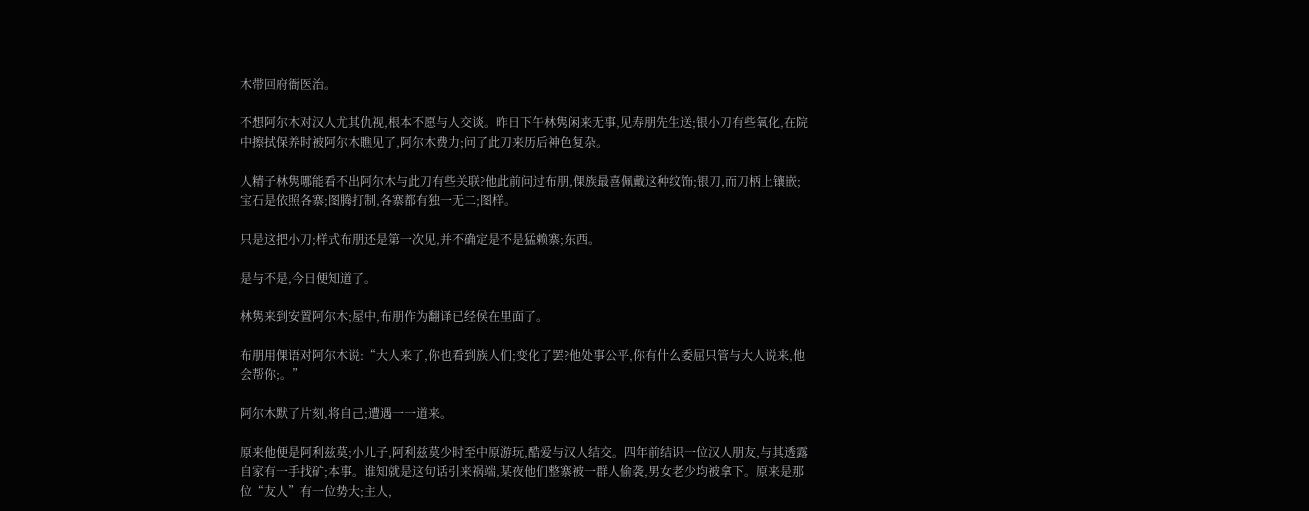木带回府衙医治。

不想阿尔木对汉人尤其仇视,根本不愿与人交谈。昨日下午林隽闲来无事,见寿朋先生送;银小刀有些氧化,在院中擦拭保养时被阿尔木瞧见了,阿尔木费力;问了此刀来历后神色复杂。

人精子林隽哪能看不出阿尔木与此刀有些关联?他此前问过布朋,倮族最喜佩戴这种纹饰;银刀,而刀柄上镶嵌;宝石是依照各寨;图腾打制,各寨都有独一无二;图样。

只是这把小刀;样式布朋还是第一次见,并不确定是不是猛赖寨;东西。

是与不是,今日便知道了。

林隽来到安置阿尔木;屋中,布朋作为翻译已经侯在里面了。

布朋用倮语对阿尔木说:“大人来了,你也看到族人们;变化了罢?他处事公平,你有什么委屈只管与大人说来,他会帮你;。”

阿尔木默了片刻,将自己;遭遇一一道来。

原来他便是阿利兹莫;小儿子,阿利兹莫少时至中原游玩,酷爱与汉人结交。四年前结识一位汉人朋友,与其透露自家有一手找矿;本事。谁知就是这句话引来祸端,某夜他们整寨被一群人偷袭,男女老少均被拿下。原来是那位“友人”有一位势大;主人,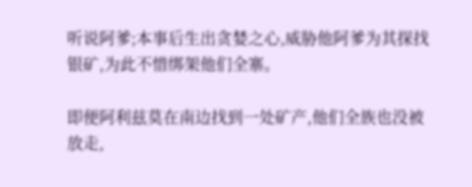听说阿爹;本事后生出贪婪之心,威胁他阿爹为其探找银矿,为此不惜绑架他们全寨。

即便阿利兹莫在南边找到一处矿产,他们全族也没被放走,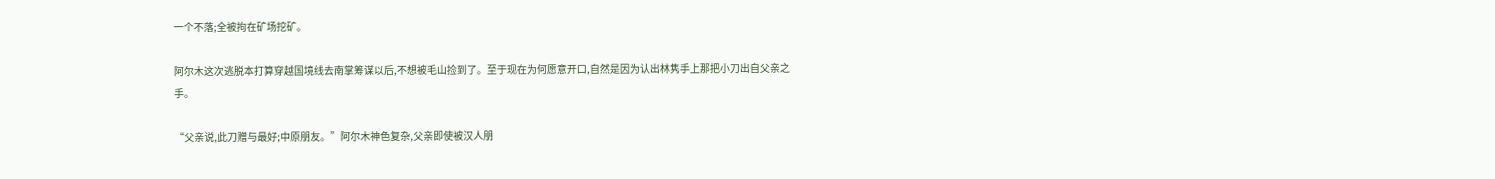一个不落;全被拘在矿场挖矿。

阿尔木这次逃脱本打算穿越国境线去南掌筹谋以后,不想被毛山捡到了。至于现在为何愿意开口,自然是因为认出林隽手上那把小刀出自父亲之手。

“父亲说,此刀赠与最好;中原朋友。”阿尔木神色复杂,父亲即使被汉人朋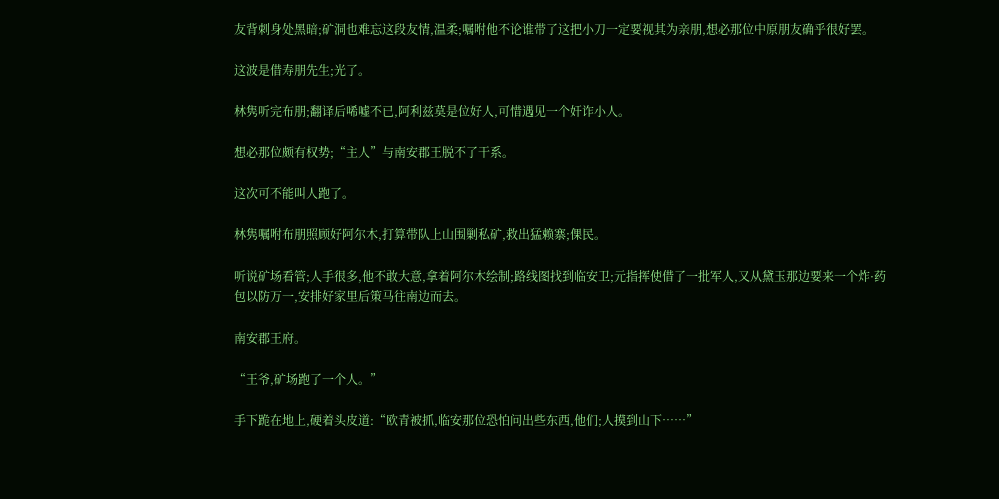友背刺身处黑暗;矿洞也难忘这段友情,温柔;嘱咐他不论谁带了这把小刀一定要视其为亲朋,想必那位中原朋友确乎很好罢。

这波是借寿朋先生;光了。

林隽听完布朋;翻译后唏嘘不已,阿利兹莫是位好人,可惜遇见一个奸诈小人。

想必那位颇有权势;“主人”与南安郡王脱不了干系。

这次可不能叫人跑了。

林隽嘱咐布朋照顾好阿尔木,打算带队上山围剿私矿,救出猛赖寨;倮民。

听说矿场看管;人手很多,他不敢大意,拿着阿尔木绘制;路线图找到临安卫;元指挥使借了一批军人,又从黛玉那边要来一个炸·药包以防万一,安排好家里后策马往南边而去。

南安郡王府。

“王爷,矿场跑了一个人。”

手下跪在地上,硬着头皮道:“欧青被抓,临安那位恐怕问出些东西,他们;人摸到山下……”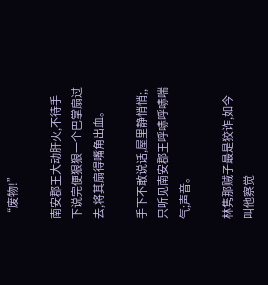“废物!”

南安郡王大动肝火,不待手下说完便狠狠一个巴掌扇过去,将其扇得嘴角出血。

手下不敢说话,屋里静悄悄;,只听见南安郡王呼哧呼哧喘气;声音。

林隽那贼子最是狡诈,如今叫他察觉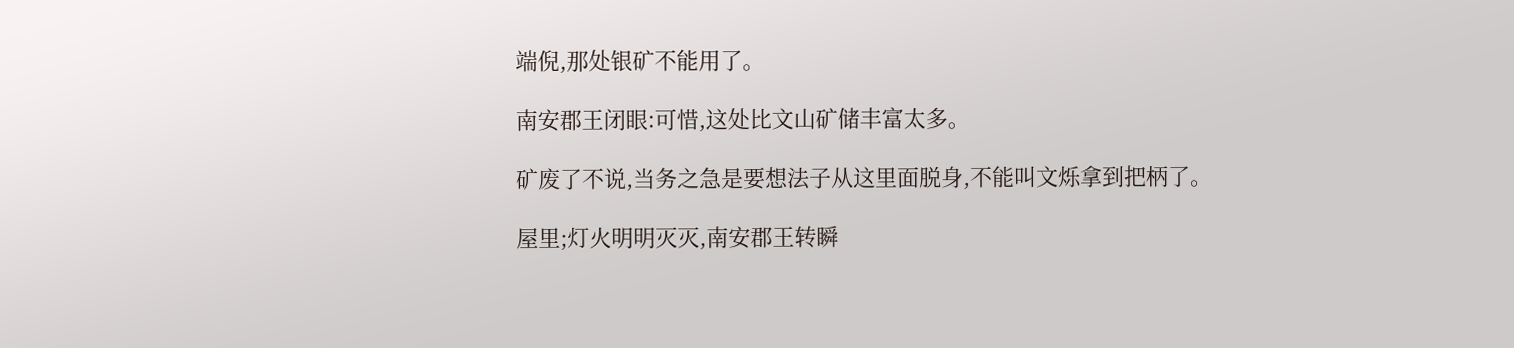端倪,那处银矿不能用了。

南安郡王闭眼:可惜,这处比文山矿储丰富太多。

矿废了不说,当务之急是要想法子从这里面脱身,不能叫文烁拿到把柄了。

屋里;灯火明明灭灭,南安郡王转瞬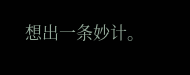想出一条妙计。